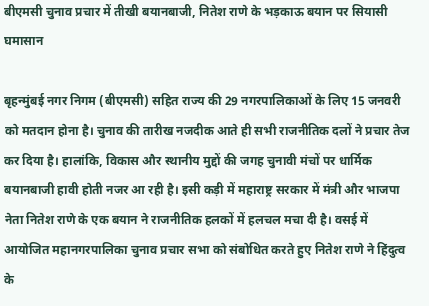बीएमसी चुनाव प्रचार में तीखी बयानबाजी, नितेश राणे के भड़काऊ बयान पर सियासी घमासान

बृहन्मुंबई नगर निगम (बीएमसी) सहित राज्य की 29 नगरपालिकाओं के लिए 15 जनवरी को मतदान होना है। चुनाव की तारीख नजदीक आते ही सभी राजनीतिक दलों ने प्रचार तेज कर दिया है। हालांकि, विकास और स्थानीय मुद्दों की जगह चुनावी मंचों पर धार्मिक बयानबाजी हावी होती नजर आ रही है। इसी कड़ी में महाराष्ट्र सरकार में मंत्री और भाजपा नेता नितेश राणे के एक बयान ने राजनीतिक हलकों में हलचल मचा दी है। वसई में आयोजित महानगरपालिका चुनाव प्रचार सभा को संबोधित करते हुए नितेश राणे ने हिंदुत्व के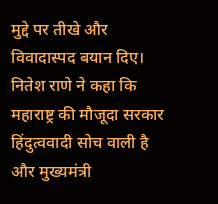मुद्दे पर तीखे और विवादास्पद बयान दिए।
नितेश राणे ने कहा कि महाराष्ट्र की मौजूदा सरकार हिंदुत्ववादी सोच वाली है और मुख्यमंत्री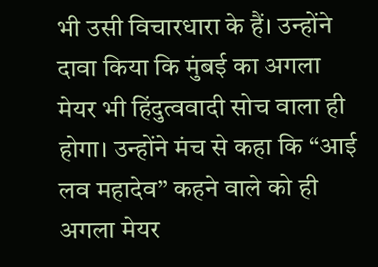भी उसी विचारधारा के हैं। उन्होंने दावा किया कि मुंबई का अगला मेयर भी हिंदुत्ववादी सोच वाला ही होगा। उन्होंने मंच से कहा कि “आई लव महादेव” कहने वाले को ही अगला मेयर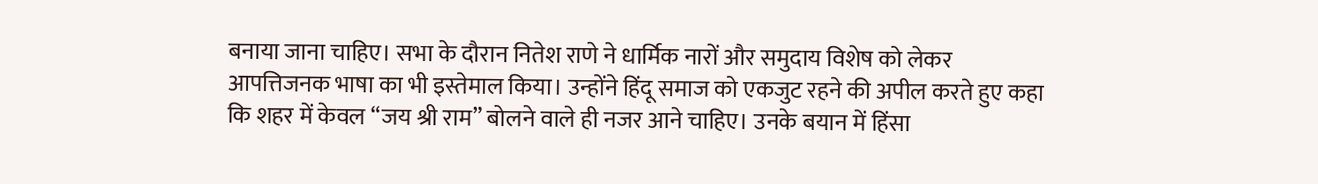बनाया जाना चाहिए। सभा के दौरान नितेश राणे ने धार्मिक नारों और समुदाय विशेष को लेकर आपत्तिजनक भाषा का भी इस्तेमाल किया। उन्होंने हिंदू समाज को एकजुट रहने की अपील करते हुए कहा कि शहर में केवल “जय श्री राम” बोलने वाले ही नजर आने चाहिए। उनके बयान में हिंसा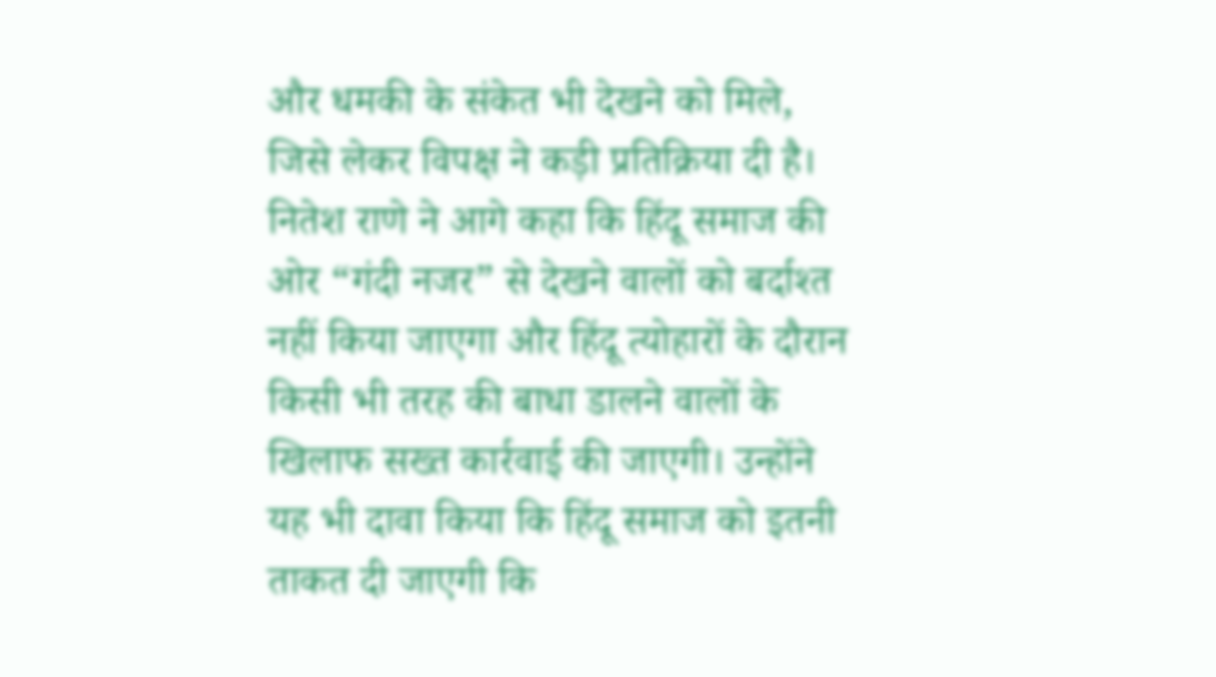और धमकी के संकेत भी देखने को मिले, जिसे लेकर विपक्ष ने कड़ी प्रतिक्रिया दी है।
नितेश राणे ने आगे कहा कि हिंदू समाज की ओर “गंदी नजर” से देखने वालों को बर्दाश्त नहीं किया जाएगा और हिंदू त्योहारों के दौरान किसी भी तरह की बाधा डालने वालों के खिलाफ सख्त कार्रवाई की जाएगी। उन्होंने यह भी दावा किया कि हिंदू समाज को इतनी ताकत दी जाएगी कि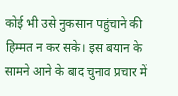कोई भी उसे नुकसान पहुंचाने की हिम्मत न कर सके। इस बयान के सामने आने के बाद चुनाव प्रचार में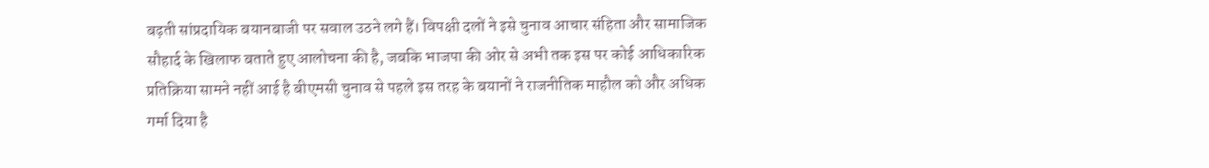बढ़ती सांप्रदायिक बयानबाजी पर सवाल उठने लगे हैं। विपक्षी दलों ने इसे चुनाव आचार संहिता और सामाजिक सौहार्द के खिलाफ बताते हुए आलोचना की है, जबकि भाजपा की ओर से अभी तक इस पर कोई आधिकारिक प्रतिक्रिया सामने नहीं आई है बीएमसी चुनाव से पहले इस तरह के बयानों ने राजनीतिक माहौल को और अधिक गर्मा दिया है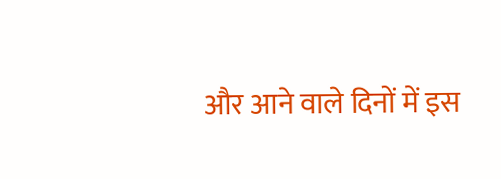और आने वाले दिनों में इस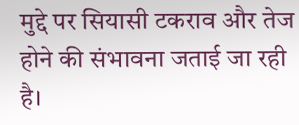मुद्दे पर सियासी टकराव और तेज होने की संभावना जताई जा रही है।